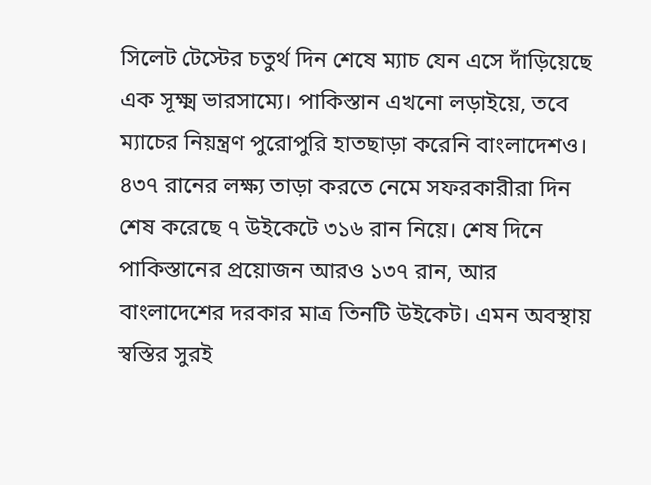সিলেট টেস্টের চতুর্থ দিন শেষে ম্যাচ যেন এসে দাঁড়িয়েছে এক সূক্ষ্ম ভারসাম্যে। পাকিস্তান এখনো লড়াইয়ে, তবে ম্যাচের নিয়ন্ত্রণ পুরোপুরি হাতছাড়া করেনি বাংলাদেশও। ৪৩৭ রানের লক্ষ্য তাড়া করতে নেমে সফরকারীরা দিন শেষ করেছে ৭ উইকেটে ৩১৬ রান নিয়ে। শেষ দিনে পাকিস্তানের প্রয়োজন আরও ১৩৭ রান, আর বাংলাদেশের দরকার মাত্র তিনটি উইকেট। এমন অবস্থায় স্বস্তির সুরই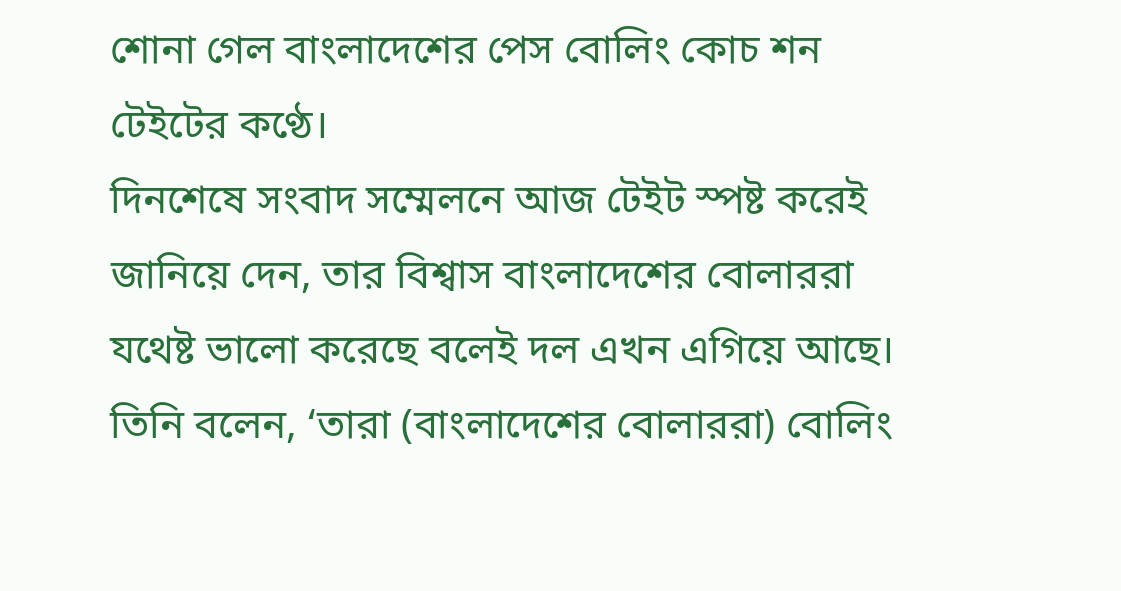শোনা গেল বাংলাদেশের পেস বোলিং কোচ শন টেইটের কণ্ঠে।
দিনশেষে সংবাদ সম্মেলনে আজ টেইট স্পষ্ট করেই জানিয়ে দেন, তার বিশ্বাস বাংলাদেশের বোলাররা যথেষ্ট ভালো করেছে বলেই দল এখন এগিয়ে আছে। তিনি বলেন, ‘তারা (বাংলাদেশের বোলাররা) বোলিং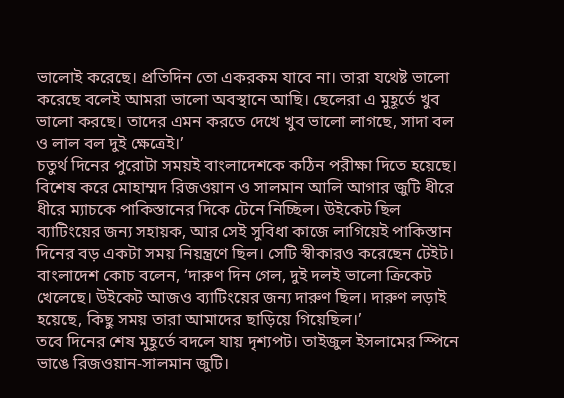ভালোই করেছে। প্রতিদিন তো একরকম যাবে না। তারা যথেষ্ট ভালো করেছে বলেই আমরা ভালো অবস্থানে আছি। ছেলেরা এ মুহূর্তে খুব ভালো করছে। তাদের এমন করতে দেখে খুব ভালো লাগছে, সাদা বল ও লাল বল দুই ক্ষেত্রেই।’
চতুর্থ দিনের পুরোটা সময়ই বাংলাদেশকে কঠিন পরীক্ষা দিতে হয়েছে। বিশেষ করে মোহাম্মদ রিজওয়ান ও সালমান আলি আগার জুটি ধীরে ধীরে ম্যাচকে পাকিস্তানের দিকে টেনে নিচ্ছিল। উইকেট ছিল ব্যাটিংয়ের জন্য সহায়ক, আর সেই সুবিধা কাজে লাগিয়েই পাকিস্তান দিনের বড় একটা সময় নিয়ন্ত্রণে ছিল। সেটি স্বীকারও করেছেন টেইট।
বাংলাদেশ কোচ বলেন, ‘দারুণ দিন গেল, দুই দলই ভালো ক্রিকেট খেলেছে। উইকেট আজও ব্যাটিংয়ের জন্য দারুণ ছিল। দারুণ লড়াই হয়েছে, কিছু সময় তারা আমাদের ছাড়িয়ে গিয়েছিল।’
তবে দিনের শেষ মুহূর্তে বদলে যায় দৃশ্যপট। তাইজুল ইসলামের স্পিনে ভাঙে রিজওয়ান-সালমান জুটি।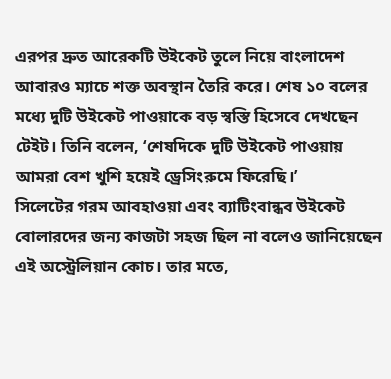এরপর দ্রুত আরেকটি উইকেট তুলে নিয়ে বাংলাদেশ আবারও ম্যাচে শক্ত অবস্থান তৈরি করে। শেষ ১০ বলের মধ্যে দুটি উইকেট পাওয়াকে বড় স্বস্তি হিসেবে দেখছেন টেইট। তিনি বলেন, ‘শেষদিকে দুটি উইকেট পাওয়ায় আমরা বেশ খুশি হয়েই ড্রেসিংরুমে ফিরেছি।’
সিলেটের গরম আবহাওয়া এবং ব্যাটিংবান্ধব উইকেট বোলারদের জন্য কাজটা সহজ ছিল না বলেও জানিয়েছেন এই অস্ট্রেলিয়ান কোচ। তার মতে,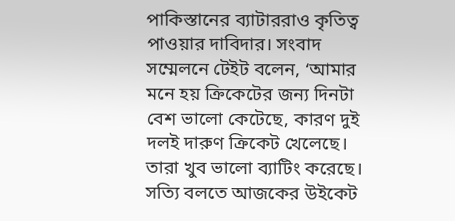পাকিস্তানের ব্যাটাররাও কৃতিত্ব পাওয়ার দাবিদার। সংবাদ সম্মেলনে টেইট বলেন, ‘আমার মনে হয় ক্রিকেটের জন্য দিনটা বেশ ভালো কেটেছে, কারণ দুই দলই দারুণ ক্রিকেট খেলেছে। তারা খুব ভালো ব্যাটিং করেছে। সত্যি বলতে আজকের উইকেট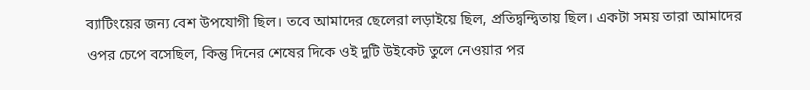ব্যাটিংয়ের জন্য বেশ উপযোগী ছিল। তবে আমাদের ছেলেরা লড়াইয়ে ছিল, প্রতিদ্বন্দ্বিতায় ছিল। একটা সময় তারা আমাদের ওপর চেপে বসেছিল, কিন্তু দিনের শেষের দিকে ওই দুটি উইকেট তুলে নেওয়ার পর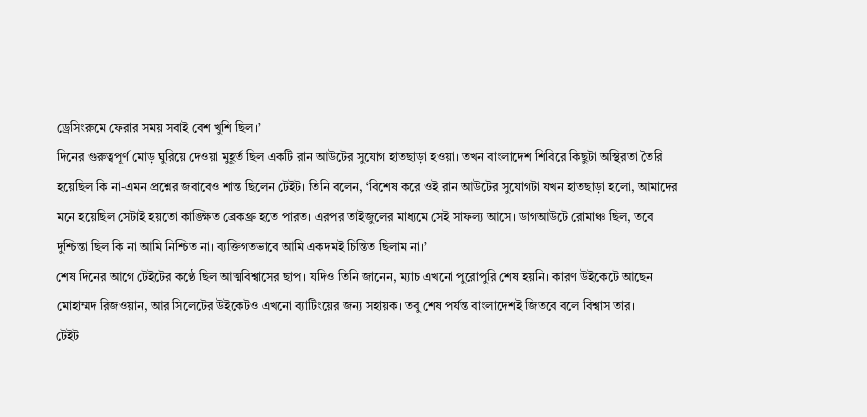ড্রেসিংরুমে ফেরার সময় সবাই বেশ খুশি ছিল।’
দিনের গুরুত্বপূর্ণ মোড় ঘুরিয়ে দেওয়া মুহূর্ত ছিল একটি রান আউটের সুযোগ হাতছাড়া হওয়া। তখন বাংলাদেশ শিবিরে কিছুটা অস্থিরতা তৈরি হয়েছিল কি না-এমন প্রশ্নের জবাবেও শান্ত ছিলেন টেইট। তিনি বলেন, ‘বিশেষ করে ওই রান আউটের সুযোগটা যখন হাতছাড়া হলো, আমাদের মনে হয়েছিল সেটাই হয়তো কাঙ্ক্ষিত ব্রেকথ্রু হতে পারত। এরপর তাইজুলের মাধ্যমে সেই সাফল্য আসে। ডাগআউটে রোমাঞ্চ ছিল, তবে দুশ্চিন্তা ছিল কি না আমি নিশ্চিত না। ব্যক্তিগতভাবে আমি একদমই চিন্তিত ছিলাম না।’
শেষ দিনের আগে টেইটের কণ্ঠে ছিল আত্মবিশ্বাসের ছাপ। যদিও তিনি জানেন, ম্যাচ এখনো পুরোপুরি শেষ হয়নি। কারণ উইকেটে আছেন মোহাম্মদ রিজওয়ান, আর সিলেটের উইকেটও এখনো ব্যাটিংয়ের জন্য সহায়ক। তবু শেষ পর্যন্ত বাংলাদেশই জিতবে বলে বিশ্বাস তার।
টেইট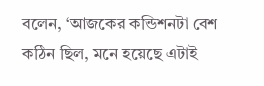বলেন, ‘আজকের কন্ডিশনটা বেশ কঠিন ছিল, মনে হয়েছে এটাই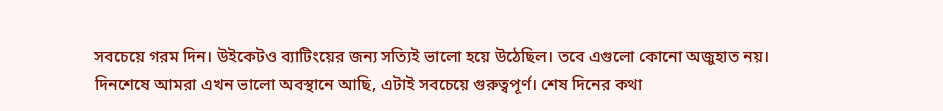সবচেয়ে গরম দিন। উইকেটও ব্যাটিংয়ের জন্য সত্যিই ভালো হয়ে উঠেছিল। তবে এগুলো কোনো অজুহাত নয়। দিনশেষে আমরা এখন ভালো অবস্থানে আছি, এটাই সবচেয়ে গুরুত্বপূর্ণ। শেষ দিনের কথা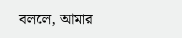বললে, আমার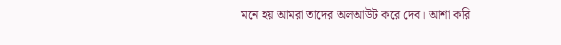মনে হয় আমরা তাদের অলআউট করে দেব। আশা করি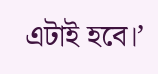এটাই হবে।’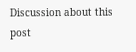Discussion about this post